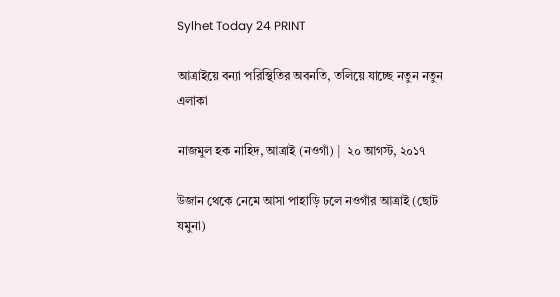Sylhet Today 24 PRINT

আত্রাইয়ে বন্যা পরিস্থিতির অবনতি, তলিয়ে যাচ্ছে নতুন নতুন এলাকা

নাজমুল হক নাহিদ, আত্রাই (নওগাঁ) |  ২০ আগস্ট, ২০১৭

উজান থেকে নেমে আসা পাহাড়ি ঢলে নওগাঁর আত্রাই (ছোট যমুনা)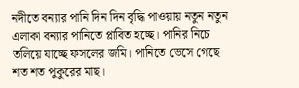নদীতে বন্যার পানি দিন দিন বৃদ্ধি পাওয়ায় নতুন নতুন এলাকা বন্যার পানিতে প্লাবিত হচ্ছে। পানির নিচে তলিয়ে যাচ্ছে ফসলের জমি। পানিতে ভেসে গেছে শত শত পুকুরের মাছ।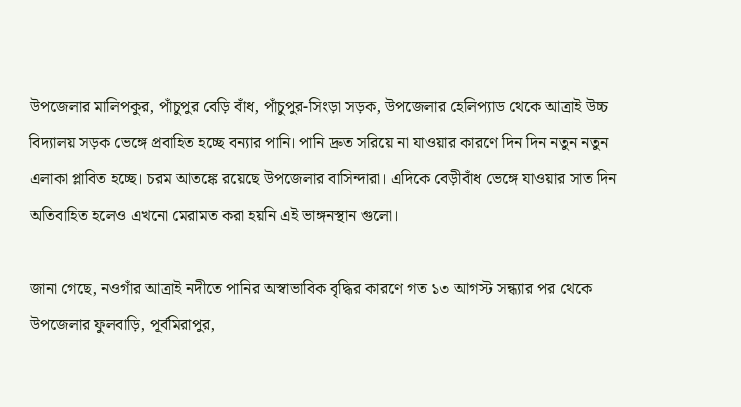উপজেলার মালিপকুর, পাঁচুপুর বেড়ি বাঁধ, পাঁচুপুর-সিংড়া সড়ক, উপজেলার হেলিপ্যাড থেকে আত্রাই উচ্চ বিদ্যালয় সড়ক ভেঙ্গে প্রবাহিত হচ্ছে বন্যার পানি। পানি দ্রুত সরিয়ে না যাওয়ার কারণে দিন দিন নতুন নতুন এলাকা প্লাবিত হচ্ছে। চরম আতঙ্কে রয়েছে উপজেলার বাসিন্দারা। এদিকে বেড়ীবাঁধ ভেঙ্গে যাওয়ার সাত দিন অতিবাহিত হলেও এখনো মেরামত করা হয়নি এই ভাঙ্গনস্থান গুলো।

জানা গেছে, নওগাঁর আত্রাই নদীতে পানির অস্বাভাবিক বৃদ্ধির কারণে গত ১৩ আগস্ট সন্ধ্যার পর থেকে উপজেলার ফুলবাড়ি, পূর্বমিরাপুর,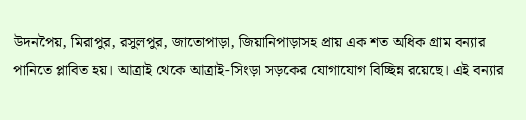উদনপৈয়, মিরাপুর, রসুলপুর, জাতোপাড়া, জিয়ানিপাড়াসহ প্রায় এক শত অধিক গ্রাম বন্যার পানিতে প্লাবিত হয়। আত্রাই থেকে আত্রাই-সিংড়া সড়কের যোগাযোগ বিচ্ছিন্ন রয়েছে। এই বন্যার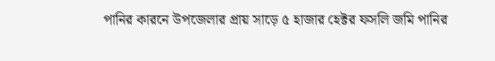পানির কারনে উপজেলার প্রায় সাড়ে ৫ হাজার হেক্টর ফসলি জমি পানির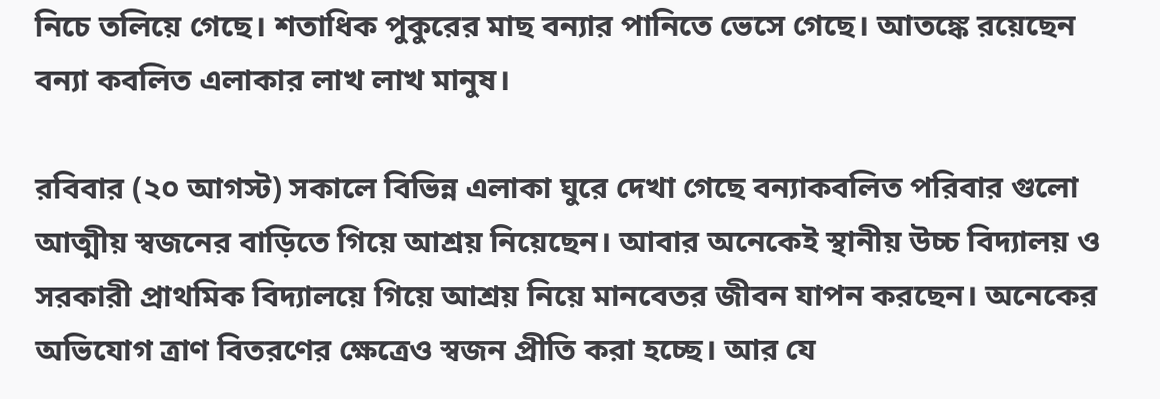নিচে তলিয়ে গেছে। শতাধিক পুকুরের মাছ বন্যার পানিতে ভেসে গেছে। আতঙ্কে রয়েছেন বন্যা কবলিত এলাকার লাখ লাখ মানুষ।

রবিবার (২০ আগস্ট) সকালে বিভিন্ন এলাকা ঘুরে দেখা গেছে বন্যাকবলিত পরিবার গুলো আত্মীয় স্বজনের বাড়িতে গিয়ে আশ্রয় নিয়েছেন। আবার অনেকেই স্থানীয় উচ্চ বিদ্যালয় ও সরকারী প্রাথমিক বিদ্যালয়ে গিয়ে আশ্রয় নিয়ে মানবেতর জীবন যাপন করছেন। অনেকের অভিযোগ ত্রাণ বিতরণের ক্ষেত্রেও স্বজন প্রীতি করা হচ্ছে। আর যে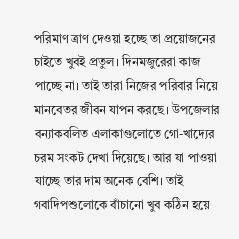পরিমাণ ত্রাণ দেওয়া হচ্ছে তা প্রয়োজনের চাইতে খুবই প্রতুল। দিনমজুরেরা কাজ পাচ্ছে না। তাই তারা নিজের পরিবার নিয়ে মানবেতর জীবন যাপন করছে। উপজেলার বন্যাকবলিত এলাকাগুলোতে গো-খাদ্যের চরম সংকট দেখা দিয়েছে। আর যা পাওয়া যাচ্ছে তার দাম অনেক বেশি। তাই গবাদিপশুলোকে বাঁচানো খুব কঠিন হয়ে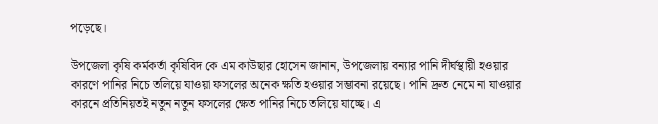পড়েছে।

উপজেলা কৃষি কর্মকর্তা কৃষিবিদ কে এম কাউছার হোসেন জানান, উপজেলায় বন্যার পানি দীর্ঘস্থায়ী হওয়ার কারণে পানির নিচে তলিয়ে যাওয়া ফসলের অনেক ক্ষতি হওয়ার সম্ভাবনা রয়েছে। পানি দ্রুত নেমে না যাওয়ার কারনে প্রতিনিয়তই নতুন নতুন ফসলের ক্ষেত পানির নিচে তলিয়ে যাচ্ছে। এ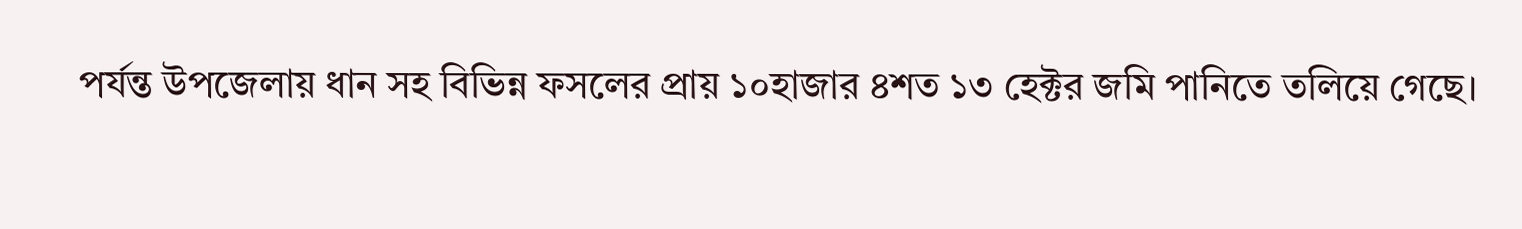পর্যন্ত উপজেলায় ধান সহ বিভিন্ন ফসলের প্রায় ১০হাজার ৪শত ১৩ হেক্টর জমি পানিতে তলিয়ে গেছে।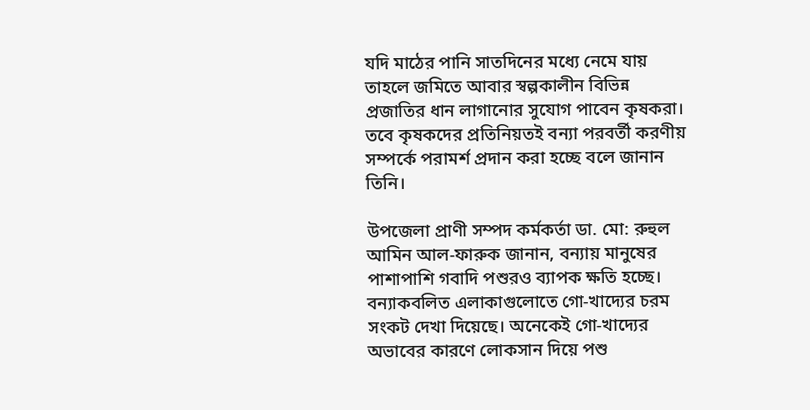যদি মাঠের পানি সাতদিনের মধ্যে নেমে যায় তাহলে জমিতে আবার স্বল্পকালীন বিভিন্ন প্রজাতির ধান লাগানোর সুযোগ পাবেন কৃষকরা। তবে কৃষকদের প্রতিনিয়তই বন্যা পরবর্তী করণীয় সম্পর্কে পরামর্শ প্রদান করা হচ্ছে বলে জানান তিনি।

উপজেলা প্রাণী সম্পদ কর্মকর্তা ডা. মো: রুহুল আমিন আল-ফারুক জানান, বন্যায় মানুষের পাশাপাশি গবাদি পশুরও ব্যাপক ক্ষতি হচ্ছে। বন্যাকবলিত এলাকাগুলোতে গো-খাদ্যের চরম সংকট দেখা দিয়েছে। অনেকেই গো-খাদ্যের অভাবের কারণে লোকসান দিয়ে পশু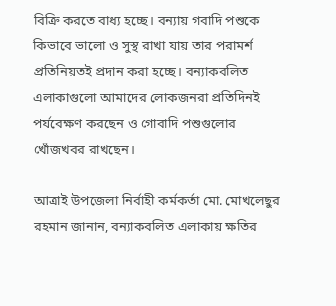বিক্রি করতে বাধ্য হচ্ছে। বন্যায় গবাদি পশুকে কিভাবে ভালো ও সুস্থ রাখা যায় তার পরামর্শ প্রতিনিয়তই প্রদান করা হচ্ছে। বন্যাকবলিত এলাকাগুলো আমাদের লোকজনরা প্রতিদিনই পর্যবেক্ষণ করছেন ও গোবাদি পশুগুলোর খোঁজখবর রাখছেন।

আত্রাই উপজেলা নির্বাহী কর্মকর্তা মো. মোখলেছুর রহমান জানান, বন্যাকবলিত এলাকায় ক্ষতির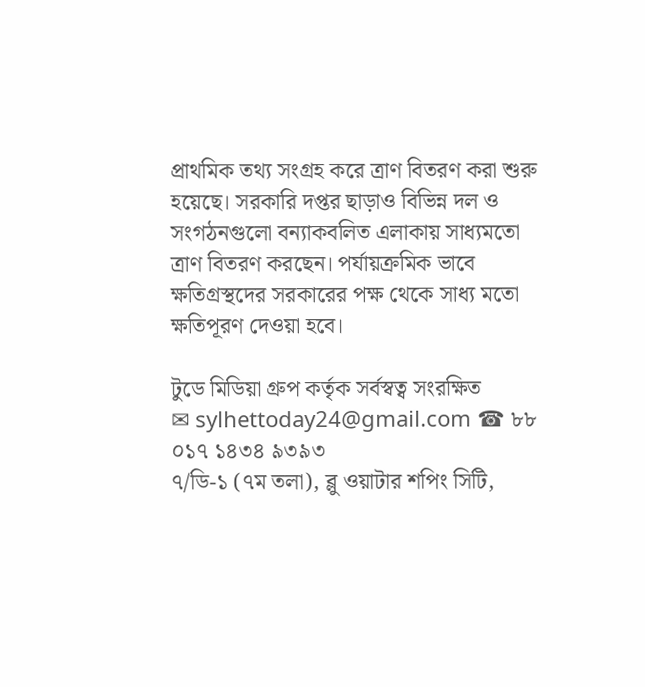প্রাথমিক তথ্য সংগ্রহ করে ত্রাণ বিতরণ করা শুরু হয়েছে। সরকারি দপ্তর ছাড়াও বিভিন্ন দল ও সংগঠনগুলো বন্যাকবলিত এলাকায় সাধ্যমতো ত্রাণ বিতরণ করছেন। পর্যায়ক্রমিক ভাবে ক্ষতিগ্রস্থদের সরকারের পক্ষ থেকে সাধ্য মতো ক্ষতিপূরণ দেওয়া হবে।

টুডে মিডিয়া গ্রুপ কর্তৃক সর্বস্বত্ব সংরক্ষিত
✉ sylhettoday24@gmail.com ☎ ৮৮ ০১৭ ১৪৩৪ ৯৩৯৩
৭/ডি-১ (৭ম তলা), ব্লু ওয়াটার শপিং সিটি,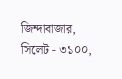জিন্দাবাজার, সিলেট - ৩১০০,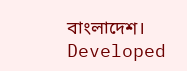বাংলাদেশ।
Developed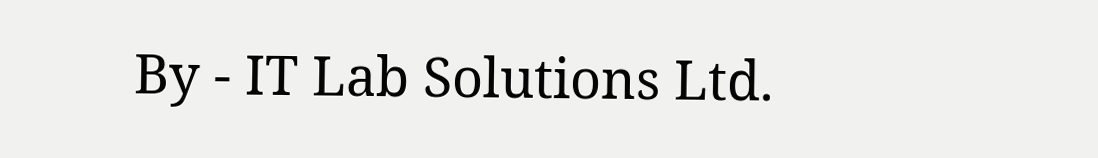By - IT Lab Solutions Ltd.